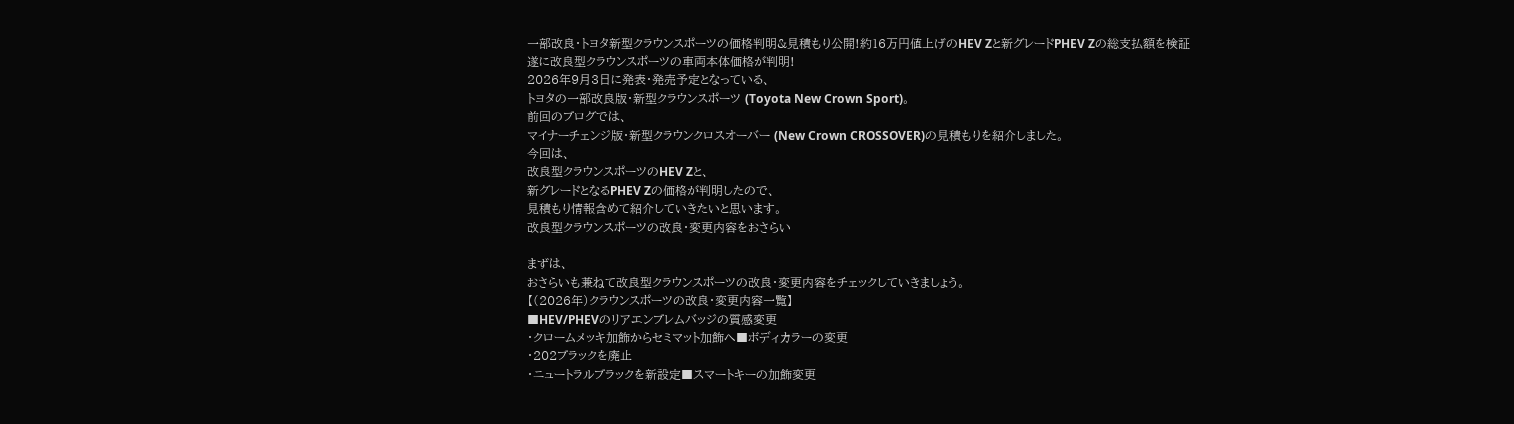一部改良・トヨタ新型クラウンスポーツの価格判明&見積もり公開!約16万円値上げのHEV Zと新グレードPHEV Zの総支払額を検証
遂に改良型クラウンスポーツの車両本体価格が判明!
2026年9月3日に発表・発売予定となっている、
トヨタの一部改良版・新型クラウンスポーツ (Toyota New Crown Sport)。
前回のブログでは、
マイナーチェンジ版・新型クラウンクロスオーバー (New Crown CROSSOVER)の見積もりを紹介しました。
今回は、
改良型クラウンスポーツのHEV Zと、
新グレードとなるPHEV Zの価格が判明したので、
見積もり情報含めて紹介していきたいと思います。
改良型クラウンスポーツの改良・変更内容をおさらい

まずは、
おさらいも兼ねて改良型クラウンスポーツの改良・変更内容をチェックしていきましょう。
【(2026年)クラウンスポーツの改良・変更内容一覧】
■HEV/PHEVのリアエンブレムバッジの質感変更
・クロームメッキ加飾からセミマット加飾へ■ボディカラーの変更
・202ブラックを廃止
・ニュートラルブラックを新設定■スマートキーの加飾変更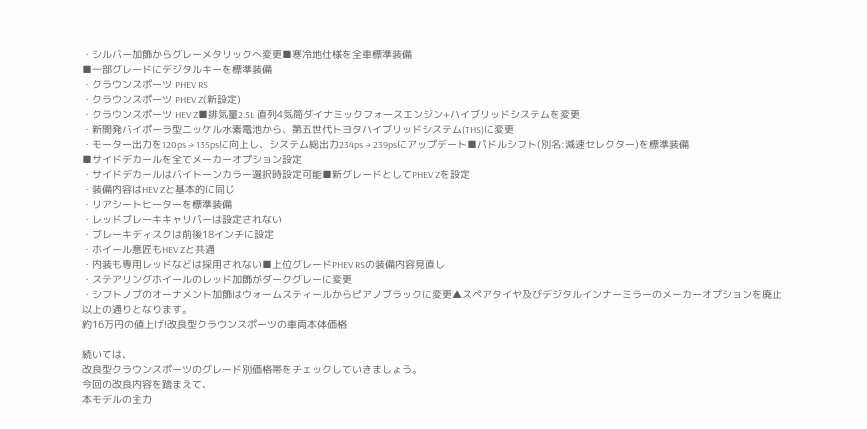・シルバー加飾からグレーメタリックへ変更■寒冷地仕様を全車標準装備
■一部グレードにデジタルキーを標準装備
・クラウンスポーツ PHEV RS
・クラウンスポーツ PHEV Z(新設定)
・クラウンスポーツ HEV Z■排気量2.5L 直列4気筒ダイナミックフォースエンジン+ハイブリッドシステムを変更
・新開発バイポーラ型ニッケル水素電池から、第五世代トヨタハイブリッドシステム(THS)に変更
・モーター出力を120ps → 135psに向上し、システム総出力234ps → 239psにアップデート■パドルシフト(別名:減速セレクター)を標準装備
■サイドデカールを全てメーカーオプション設定
・サイドデカールはバイトーンカラー選択時設定可能■新グレードとしてPHEV Zを設定
・装備内容はHEV Zと基本的に同じ
・リアシートヒーターを標準装備
・レッドブレーキキャリパーは設定されない
・ブレーキディスクは前後18インチに設定
・ホイール意匠もHEV Zと共通
・内装も専用レッドなどは採用されない■上位グレードPHEV RSの装備内容見直し
・ステアリングホイールのレッド加飾がダークグレーに変更
・シフトノブのオーナメント加飾はウォームスティールからピアノブラックに変更▲スペアタイヤ及びデジタルインナーミラーのメーカーオプションを廃止
以上の通りとなります。
約16万円の値上げ!改良型クラウンスポーツの車両本体価格

続いては、
改良型クラウンスポーツのグレード別価格帯をチェックしていきましょう。
今回の改良内容を踏まえて、
本モデルの主力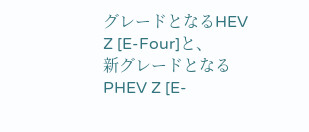グレードとなるHEV Z [E-Four]と、
新グレードとなるPHEV Z [E-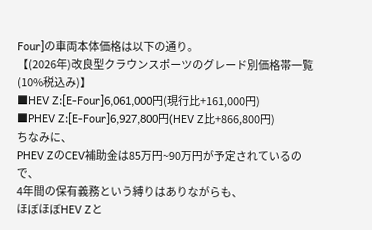Four]の車両本体価格は以下の通り。
【(2026年)改良型クラウンスポーツのグレード別価格帯一覧(10%税込み)】
■HEV Z:[E-Four]6,061,000円(現行比+161,000円)
■PHEV Z:[E-Four]6,927,800円(HEV Z比+866,800円)
ちなみに、
PHEV ZのCEV補助金は85万円~90万円が予定されているので、
4年間の保有義務という縛りはありながらも、
ほぼほぼHEV Zと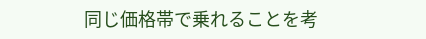同じ価格帯で乗れることを考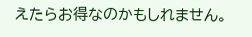えたらお得なのかもしれません。